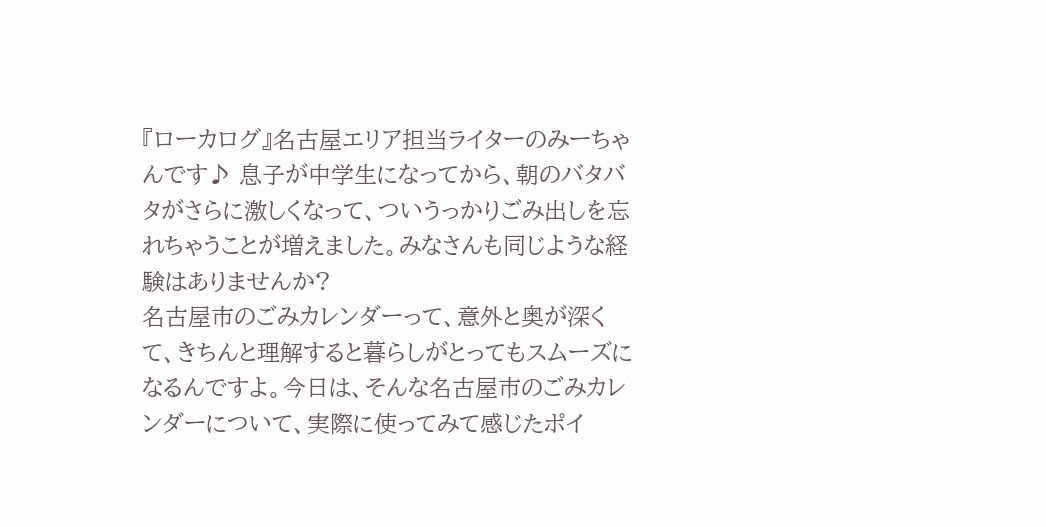『ローカログ』名古屋エリア担当ライターのみーちゃんです♪ 息子が中学生になってから、朝のバタバタがさらに激しくなって、ついうっかりごみ出しを忘れちゃうことが増えました。みなさんも同じような経験はありませんか?
名古屋市のごみカレンダーって、意外と奥が深くて、きちんと理解すると暮らしがとってもスムーズになるんですよ。今日は、そんな名古屋市のごみカレンダーについて、実際に使ってみて感じたポイ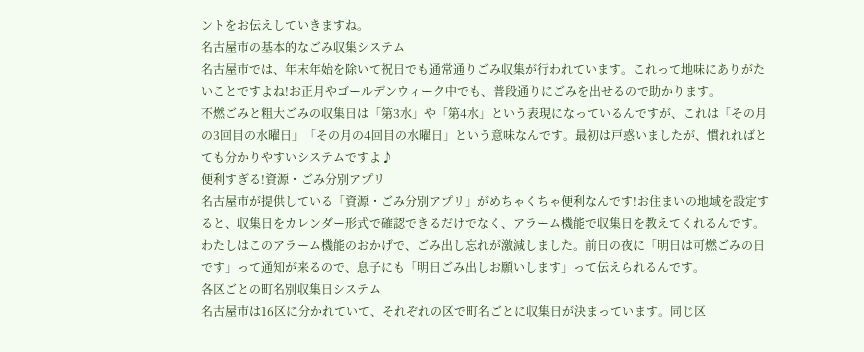ントをお伝えしていきますね。
名古屋市の基本的なごみ収集システム
名古屋市では、年末年始を除いて祝日でも通常通りごみ収集が行われています。これって地味にありがたいことですよね!お正月やゴールデンウィーク中でも、普段通りにごみを出せるので助かります。
不燃ごみと粗大ごみの収集日は「第3水」や「第4水」という表現になっているんですが、これは「その月の3回目の水曜日」「その月の4回目の水曜日」という意味なんです。最初は戸惑いましたが、慣れればとても分かりやすいシステムですよ♪
便利すぎる!資源・ごみ分別アプリ
名古屋市が提供している「資源・ごみ分別アプリ」がめちゃくちゃ便利なんです!お住まいの地域を設定すると、収集日をカレンダー形式で確認できるだけでなく、アラーム機能で収集日を教えてくれるんです。
わたしはこのアラーム機能のおかげで、ごみ出し忘れが激減しました。前日の夜に「明日は可燃ごみの日です」って通知が来るので、息子にも「明日ごみ出しお願いします」って伝えられるんです。
各区ごとの町名別収集日システム
名古屋市は16区に分かれていて、それぞれの区で町名ごとに収集日が決まっています。同じ区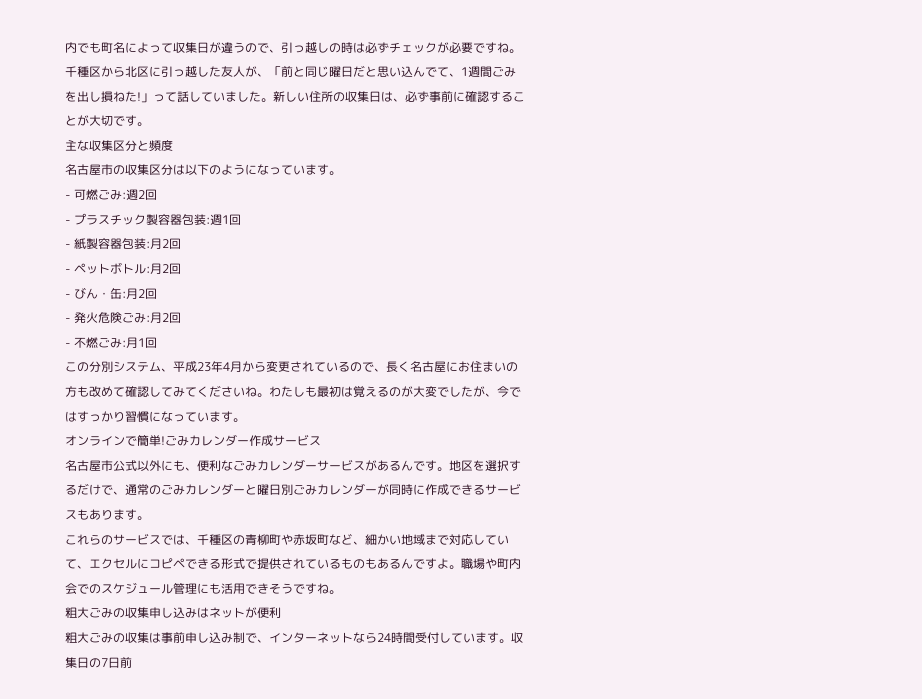内でも町名によって収集日が違うので、引っ越しの時は必ずチェックが必要ですね。
千種区から北区に引っ越した友人が、「前と同じ曜日だと思い込んでて、1週間ごみを出し損ねた!」って話していました。新しい住所の収集日は、必ず事前に確認することが大切です。
主な収集区分と頻度
名古屋市の収集区分は以下のようになっています。
- 可燃ごみ:週2回
- プラスチック製容器包装:週1回
- 紙製容器包装:月2回
- ペットボトル:月2回
- びん・缶:月2回
- 発火危険ごみ:月2回
- 不燃ごみ:月1回
この分別システム、平成23年4月から変更されているので、長く名古屋にお住まいの方も改めて確認してみてくださいね。わたしも最初は覚えるのが大変でしたが、今ではすっかり習慣になっています。
オンラインで簡単!ごみカレンダー作成サービス
名古屋市公式以外にも、便利なごみカレンダーサービスがあるんです。地区を選択するだけで、通常のごみカレンダーと曜日別ごみカレンダーが同時に作成できるサービスもあります。
これらのサービスでは、千種区の青柳町や赤坂町など、細かい地域まで対応していて、エクセルにコピペできる形式で提供されているものもあるんですよ。職場や町内会でのスケジュール管理にも活用できそうですね。
粗大ごみの収集申し込みはネットが便利
粗大ごみの収集は事前申し込み制で、インターネットなら24時間受付しています。収集日の7日前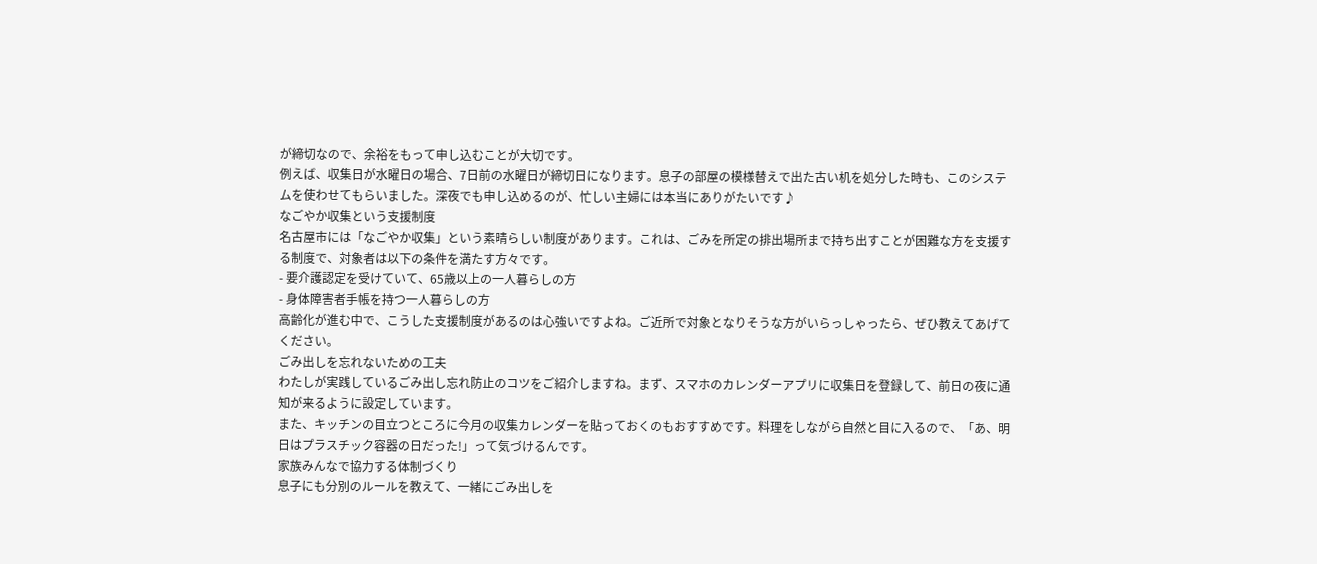が締切なので、余裕をもって申し込むことが大切です。
例えば、収集日が水曜日の場合、7日前の水曜日が締切日になります。息子の部屋の模様替えで出た古い机を処分した時も、このシステムを使わせてもらいました。深夜でも申し込めるのが、忙しい主婦には本当にありがたいです♪
なごやか収集という支援制度
名古屋市には「なごやか収集」という素晴らしい制度があります。これは、ごみを所定の排出場所まで持ち出すことが困難な方を支援する制度で、対象者は以下の条件を満たす方々です。
- 要介護認定を受けていて、65歳以上の一人暮らしの方
- 身体障害者手帳を持つ一人暮らしの方
高齢化が進む中で、こうした支援制度があるのは心強いですよね。ご近所で対象となりそうな方がいらっしゃったら、ぜひ教えてあげてください。
ごみ出しを忘れないための工夫
わたしが実践しているごみ出し忘れ防止のコツをご紹介しますね。まず、スマホのカレンダーアプリに収集日を登録して、前日の夜に通知が来るように設定しています。
また、キッチンの目立つところに今月の収集カレンダーを貼っておくのもおすすめです。料理をしながら自然と目に入るので、「あ、明日はプラスチック容器の日だった!」って気づけるんです。
家族みんなで協力する体制づくり
息子にも分別のルールを教えて、一緒にごみ出しを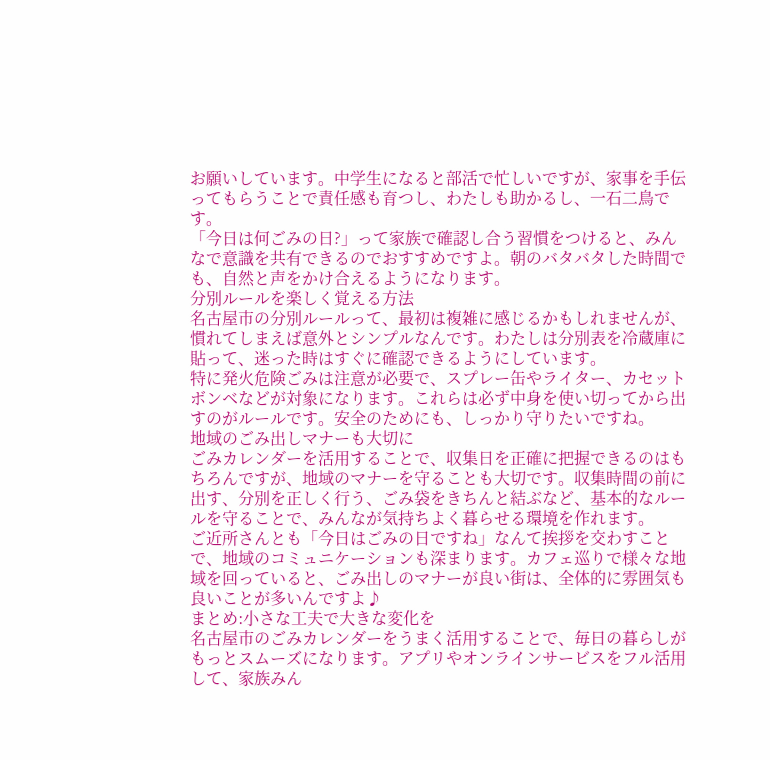お願いしています。中学生になると部活で忙しいですが、家事を手伝ってもらうことで責任感も育つし、わたしも助かるし、一石二鳥です。
「今日は何ごみの日?」って家族で確認し合う習慣をつけると、みんなで意識を共有できるのでおすすめですよ。朝のバタバタした時間でも、自然と声をかけ合えるようになります。
分別ルールを楽しく覚える方法
名古屋市の分別ルールって、最初は複雑に感じるかもしれませんが、慣れてしまえば意外とシンプルなんです。わたしは分別表を冷蔵庫に貼って、迷った時はすぐに確認できるようにしています。
特に発火危険ごみは注意が必要で、スプレー缶やライター、カセットボンベなどが対象になります。これらは必ず中身を使い切ってから出すのがルールです。安全のためにも、しっかり守りたいですね。
地域のごみ出しマナーも大切に
ごみカレンダーを活用することで、収集日を正確に把握できるのはもちろんですが、地域のマナーを守ることも大切です。収集時間の前に出す、分別を正しく行う、ごみ袋をきちんと結ぶなど、基本的なルールを守ることで、みんなが気持ちよく暮らせる環境を作れます。
ご近所さんとも「今日はごみの日ですね」なんて挨拶を交わすことで、地域のコミュニケーションも深まります。カフェ巡りで様々な地域を回っていると、ごみ出しのマナーが良い街は、全体的に雰囲気も良いことが多いんですよ♪
まとめ:小さな工夫で大きな変化を
名古屋市のごみカレンダーをうまく活用することで、毎日の暮らしがもっとスムーズになります。アプリやオンラインサービスをフル活用して、家族みん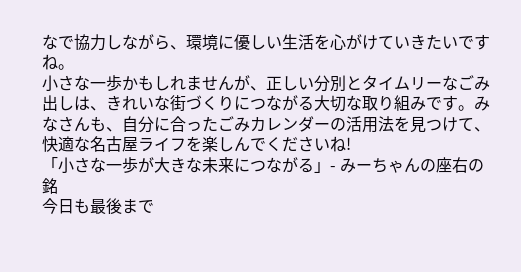なで協力しながら、環境に優しい生活を心がけていきたいですね。
小さな一歩かもしれませんが、正しい分別とタイムリーなごみ出しは、きれいな街づくりにつながる大切な取り組みです。みなさんも、自分に合ったごみカレンダーの活用法を見つけて、快適な名古屋ライフを楽しんでくださいね!
「小さな一歩が大きな未来につながる」- みーちゃんの座右の銘
今日も最後まで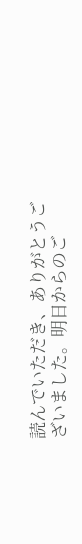読んでいただき、ありがとうございました。明日からのご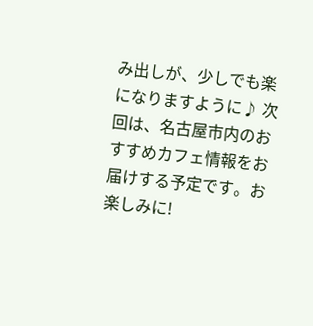み出しが、少しでも楽になりますように♪ 次回は、名古屋市内のおすすめカフェ情報をお届けする予定です。お楽しみに!